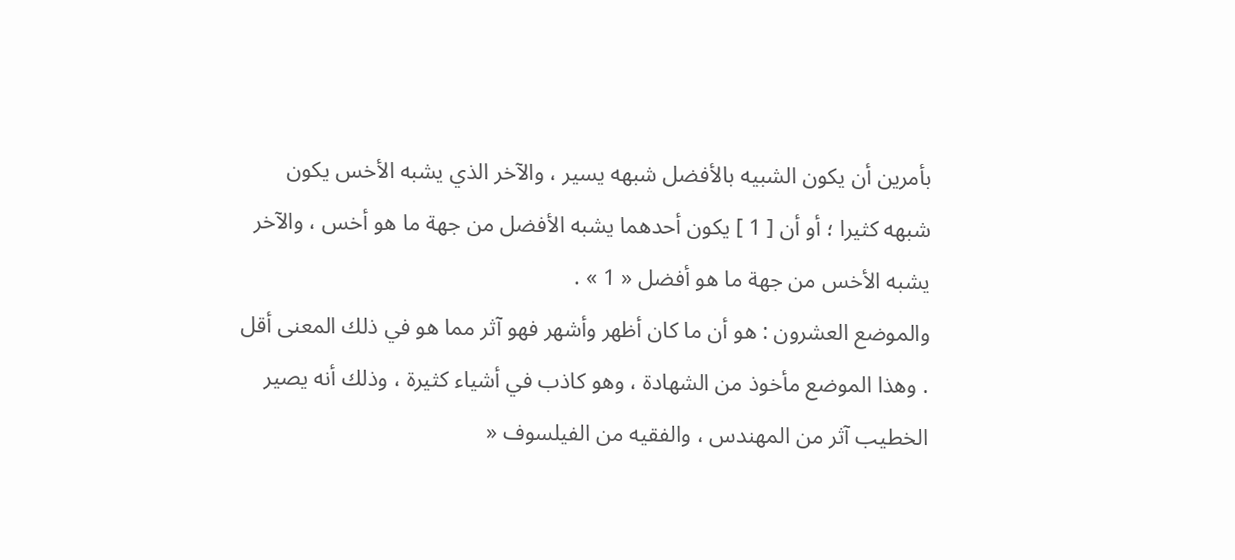بأمرين أن يكون الشبيه بالأفضل شبهه يسير ، والآخر الذي يشبه الأخس يكون شبهه كثيرا ؛ أو أن [ 1 ] يكون أحدهما يشبه الأفضل من جهة ما هو أخس ، والآخر يشبه الأخس من جهة ما هو أفضل « 1 » .
والموضع العشرون : هو أن ما كان أظهر وأشهر فهو آثر مما هو في ذلك المعنى أقل . وهذا الموضع مأخوذ من الشهادة ، وهو كاذب في أشياء كثيرة ، وذلك أنه يصير الخطيب آثر من المهندس ، والفقيه من الفيلسوف «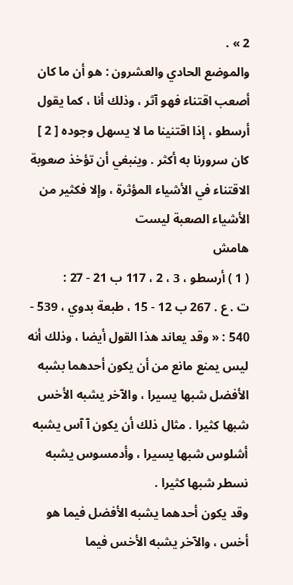2 » .
والموضع الحادي والعشرون : هو أن ما كان أصعب اقتناء فهو آثر ، وذلك أنا ، كما يقول أرسطو ، إذا اقتنينا ما لا يسهل وجوده [ 2 ] كان سرورنا به أكثر . وينبغي أن تؤخذ صعوبة الاقتناء في الأشياء المؤثرة ، وإلا فكثير من الأشياء الصعبة ليست
هامش
( 1 ) أرسطو ، 3 ، 2 ، 117 ب 21 - 27 :
ت . ع . 267 ب 12 - 15 ، طبعة بدوي ، 539 - 540 : « وقد يعاند هذا القول أيضا ، وذلك أنه ليس يمنع مانع من أن يكون أحدهما بشبه الأفضل شبها يسيرا ، والآخر يشبه الأخس شبها كثيرا . مثال ذلك أن يكون آ آس يشبه أشلوس شبها يسيرا ، وأدمسوس يشبه نسطر شبها كثيرا .
وقد يكون أحدهما يشبه الأفضل فيما هو أخس ، والآخر يشبه الأخس فيما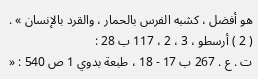هو أفضل ، كشبه الفرس بالحمار ، والقرد بالإنسان » .
( 2 ) أرسطو ، 3 ، 2 ، 117 ب 28 :
ت . ع . 267 ب 17 - 18 ، طبعة بدوي 1 ص 540 : «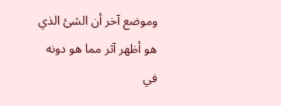وموضع آخر أن الشئ الذي هو أظهر آثر مما هو دونه في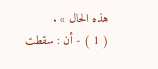هذه الحال » .
( 1 ) - أن : سقطت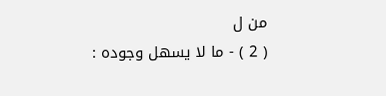من ل
( 2 ) - ما لا يسهل وجوده :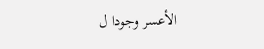الأعسر وجودا ل